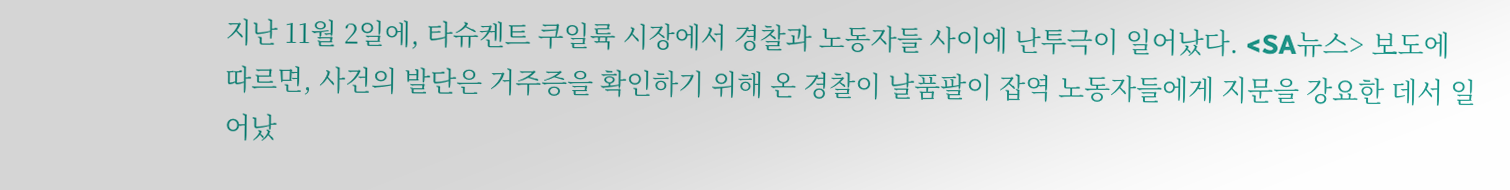지난 11월 2일에, 타슈켄트 쿠일륙 시장에서 경찰과 노동자들 사이에 난투극이 일어났다. <SA뉴스> 보도에 따르면, 사건의 발단은 거주증을 확인하기 위해 온 경찰이 날품팔이 잡역 노동자들에게 지문을 강요한 데서 일어났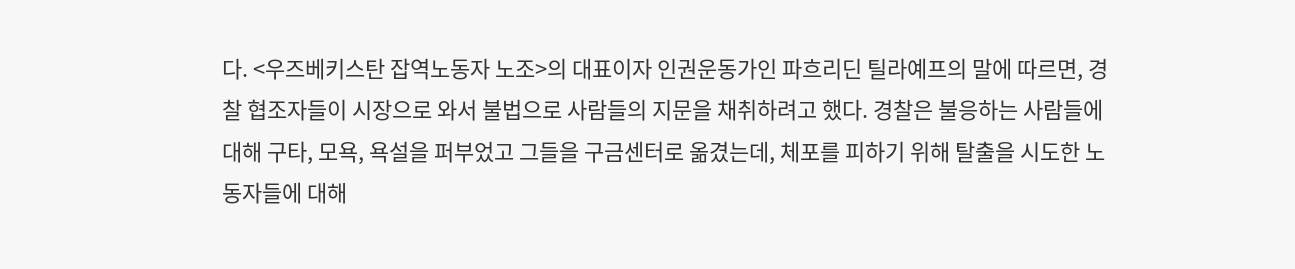다. <우즈베키스탄 잡역노동자 노조>의 대표이자 인권운동가인 파흐리딘 틸라예프의 말에 따르면, 경찰 협조자들이 시장으로 와서 불법으로 사람들의 지문을 채취하려고 했다. 경찰은 불응하는 사람들에 대해 구타, 모욕, 욕설을 퍼부었고 그들을 구금센터로 옮겼는데, 체포를 피하기 위해 탈출을 시도한 노동자들에 대해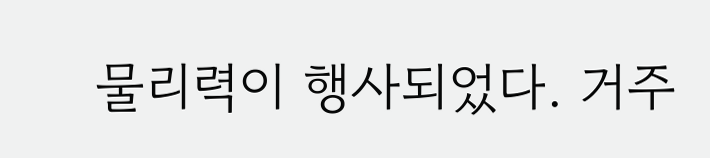물리력이 행사되었다. 거주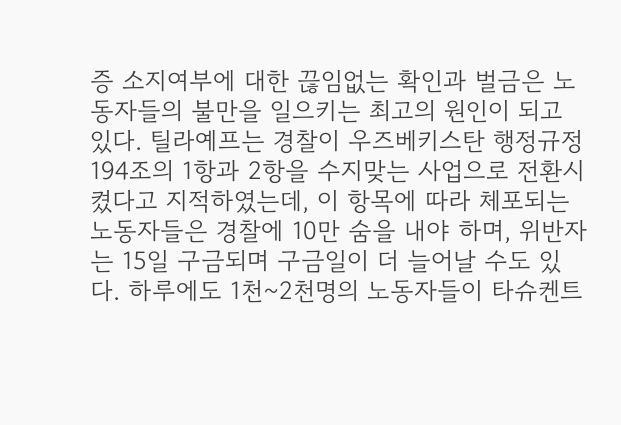증 소지여부에 대한 끊임없는 확인과 벌금은 노동자들의 불만을 일으키는 최고의 원인이 되고 있다. 틸라예프는 경찰이 우즈베키스탄 행정규정 194조의 1항과 2항을 수지맞는 사업으로 전환시켰다고 지적하였는데, 이 항목에 따라 체포되는 노동자들은 경찰에 10만 숨을 내야 하며, 위반자는 15일 구금되며 구금일이 더 늘어날 수도 있다. 하루에도 1천~2천명의 노동자들이 타슈켄트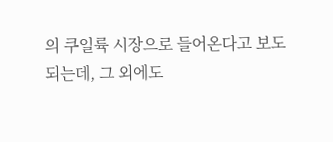의 쿠일륙 시장으로 들어온다고 보도되는데, 그 외에도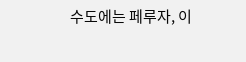수도에는 페루자, 이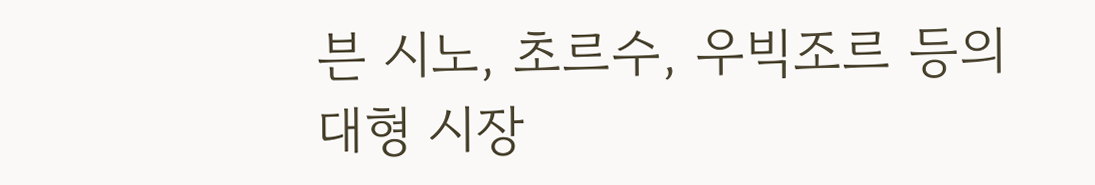븐 시노, 초르수, 우빅조르 등의 대형 시장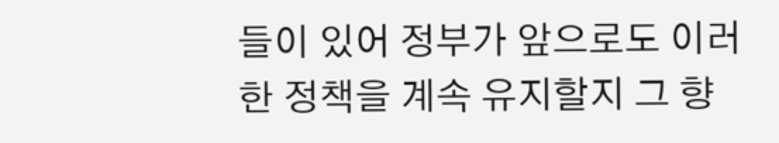들이 있어 정부가 앞으로도 이러한 정책을 계속 유지할지 그 향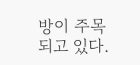방이 주목되고 있다.